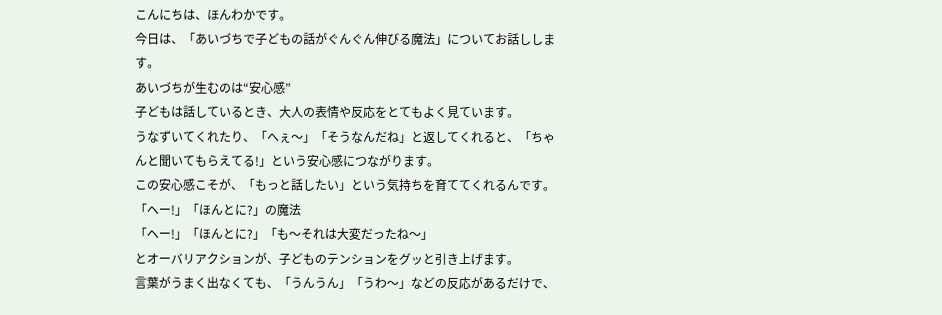こんにちは、ほんわかです。
今日は、「あいづちで子どもの話がぐんぐん伸びる魔法」についてお話しします。
あいづちが生むのは“安心感”
子どもは話しているとき、大人の表情や反応をとてもよく見ています。
うなずいてくれたり、「へぇ〜」「そうなんだね」と返してくれると、「ちゃんと聞いてもらえてる!」という安心感につながります。
この安心感こそが、「もっと話したい」という気持ちを育ててくれるんです。
「へー!」「ほんとに?」の魔法
「へー!」「ほんとに?」「も〜それは大変だったね〜」
とオーバリアクションが、子どものテンションをグッと引き上げます。
言葉がうまく出なくても、「うんうん」「うわ〜」などの反応があるだけで、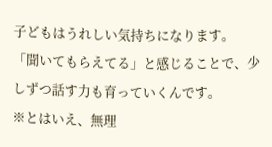子どもはうれしい気持ちになります。
「聞いてもらえてる」と感じることで、少しずつ話す力も育っていくんです。
※とはいえ、無理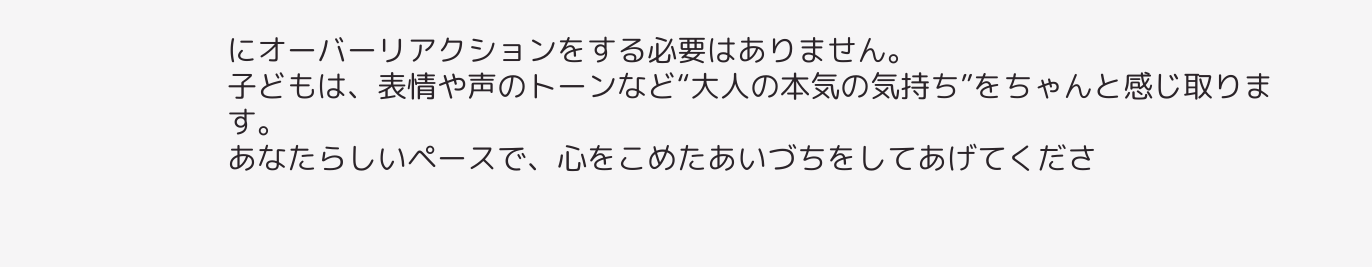にオーバーリアクションをする必要はありません。
子どもは、表情や声のトーンなど“大人の本気の気持ち”をちゃんと感じ取ります。
あなたらしいペースで、心をこめたあいづちをしてあげてくださ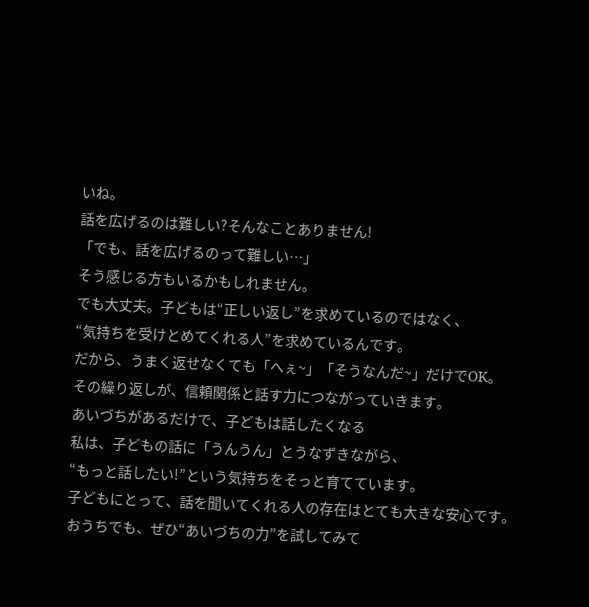いね。
話を広げるのは難しい?そんなことありません!
「でも、話を広げるのって難しい…」
そう感じる方もいるかもしれません。
でも大丈夫。子どもは“正しい返し”を求めているのではなく、
“気持ちを受けとめてくれる人”を求めているんです。
だから、うまく返せなくても「へぇ~」「そうなんだ~」だけでOK。
その繰り返しが、信頼関係と話す力につながっていきます。
あいづちがあるだけで、子どもは話したくなる
私は、子どもの話に「うんうん」とうなずきながら、
“もっと話したい!”という気持ちをそっと育てています。
子どもにとって、話を聞いてくれる人の存在はとても大きな安心です。
おうちでも、ぜひ“あいづちの力”を試してみて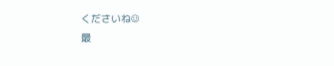くださいね☺
最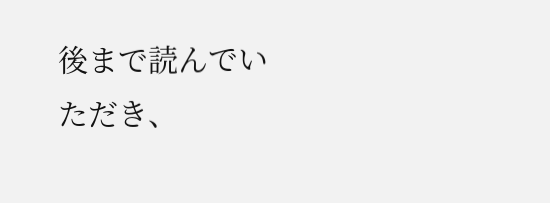後まで読んでいただき、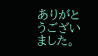ありがとうございました。